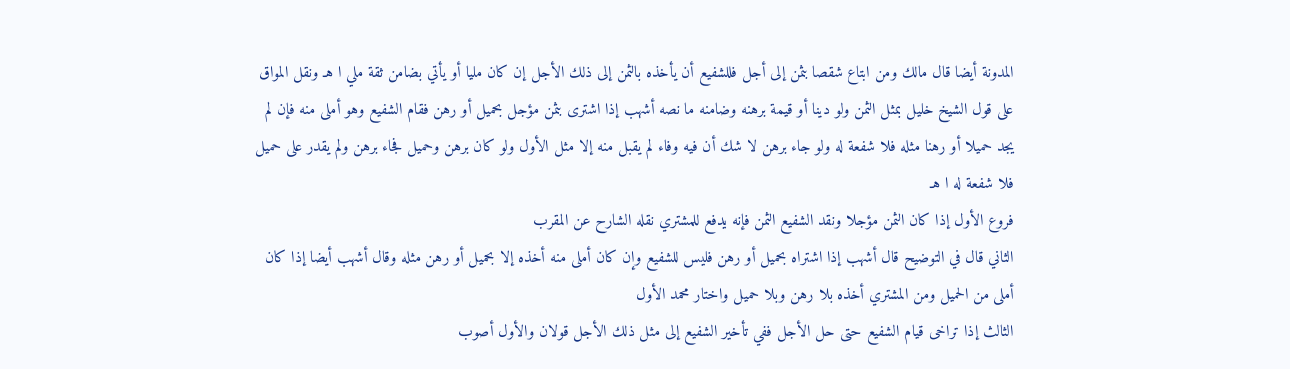المدونة أيضا قال مالك ومن ابتاع شقصا بثمن إلى أجل فللشفيع أن يأخذه بالثمن إلى ذلك الأجل إن كان مليا أو يأتي بضامن ثقة ملي ا هـ ونقل المواق على قول الشيخ خليل بمثل الثمن ولو دينا أو قيمة برهنه وضامنه ما نصه أشهب إذا اشترى بثمن مؤجل بحميل أو رهن فقام الشفيع وهو أملى منه فإن لم يجد حميلا أو رهنا مثله فلا شفعة له ولو جاء برهن لا شك أن فيه وفاء لم يقبل منه إلا مثل الأول ولو كان برهن وحميل فجاء برهن ولم يقدر على حميل فلا شفعة له ا هـ
فروع الأول إذا كان الثمن مؤجلا ونقد الشفيع الثمن فإنه يدفع للمشتري نقله الشارح عن المقرب
الثاني قال في التوضيح قال أشهب إذا اشتراه بحميل أو رهن فليس للشفيع وإن كان أملى منه أخذه إلا بحميل أو رهن مثله وقال أشهب أيضا إذا كان أملى من الحميل ومن المشتري أخذه بلا رهن وبلا حميل واختار محمد الأول
الثالث إذا تراخى قيام الشفيع حتى حل الأجل ففي تأخير الشفيع إلى مثل ذلك الأجل قولان والأول أصوب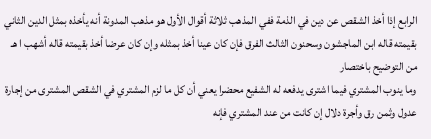الرابع إذا أخذ الشقص عن دين في الذمة ففي المذهب ثلاثة أقوال الأول هو مذهب المدونة أنه يأخذه بمثل الدين الثاني بقيمته قاله ابن الماجشون وسحنون الثالث الفرق فإن كان عينا أخذ بمثله وإن كان عرضا أخذ بقيمته قاله أشهب ا هـ من التوضيح باختصار
وما ينوب المشتري فيما اشترى يدفعه له الشفيع محضرا يعني أن كل ما لزم المشتري في الشقص المشترى من إجارة عدول وثمن رق وأجرة دلال إن كانت من عند المشتري فإنه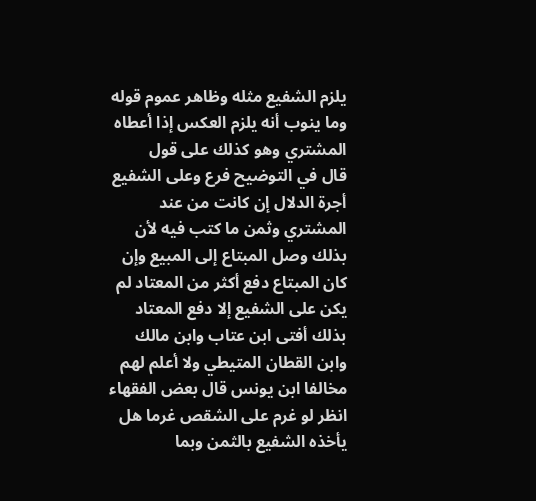يلزم الشفيع مثله وظاهر عموم قوله وما ينوب أنه يلزم العكس إذا أعطاه المشتري وهو كذلك على قول
قال في التوضيح فرع وعلى الشفيع أجرة الدلال إن كانت من عند المشتري وثمن ما كتب فيه لأن بذلك وصل المبتاع إلى المبيع وإن كان المبتاع دفع أكثر من المعتاد لم يكن على الشفيع إلا دفع المعتاد بذلك أفتى ابن عتاب وابن مالك وابن القطان المتيطي ولا أعلم لهم مخالفا ابن يونس قال بعض الفقهاء انظر لو غرم على الشقص غرما هل يأخذه الشفيع بالثمن وبما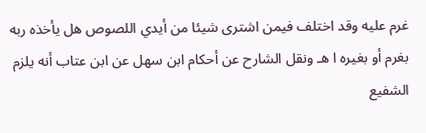غرم عليه وقد اختلف فيمن اشترى شيئا من أيدي اللصوص هل يأخذه ربه بغرم أو بغيره ا هـ ونقل الشارح عن أحكام ابن سهل عن ابن عتاب أنه يلزم الشفيع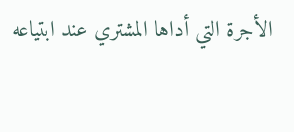الأجرة التي أداها المشتري عند ابتياعه